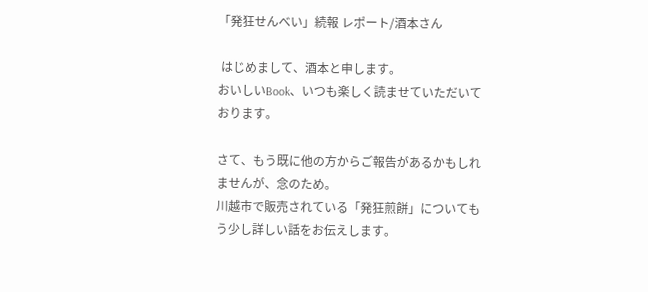「発狂せんべい」続報 レポート/酒本さん

 はじめまして、酒本と申します。
おいしいBook、いつも楽しく読ませていただいております。

さて、もう既に他の方からご報告があるかもしれませんが、念のため。
川越市で販売されている「発狂煎餅」についてもう少し詳しい話をお伝えします。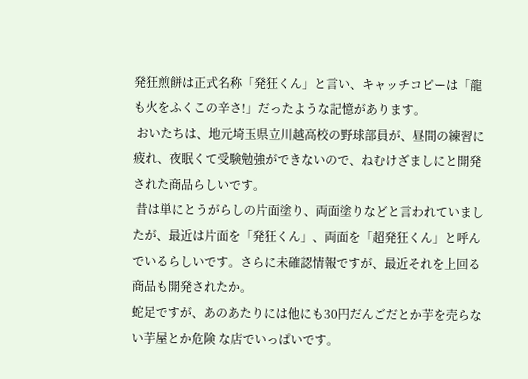発狂煎餅は正式名称「発狂くん」と言い、キャッチコピーは「龍も火をふくこの辛さ!」だったような記憶があります。
 おいたちは、地元埼玉県立川越高校の野球部員が、昼間の練習に疲れ、夜眠くて受験勉強ができないので、ねむけざましにと開発された商品らしいです。
 昔は単にとうがらしの片面塗り、両面塗りなどと言われていましたが、最近は片面を「発狂くん」、両面を「超発狂くん」と呼んでいるらしいです。さらに未確認情報ですが、最近それを上回る商品も開発されたか。
蛇足ですが、あのあたりには他にも30円だんごだとか芋を売らない芋屋とか危険 な店でいっぱいです。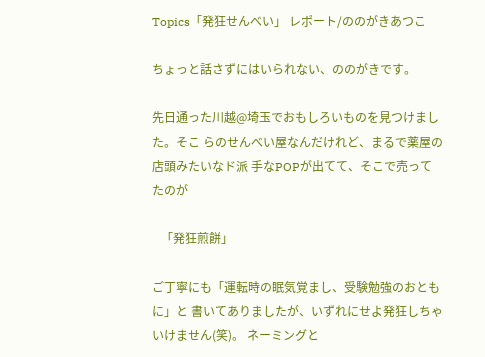Topics「発狂せんべい」 レポート/ののがきあつこ

ちょっと話さずにはいられない、ののがきです。

先日通った川越@埼玉でおもしろいものを見つけました。そこ らのせんべい屋なんだけれど、まるで薬屋の店頭みたいなド派 手なPOPが出てて、そこで売ってたのが

   「発狂煎餅」

ご丁寧にも「運転時の眠気覚まし、受験勉強のおともに」と 書いてありましたが、いずれにせよ発狂しちゃいけません(笑)。 ネーミングと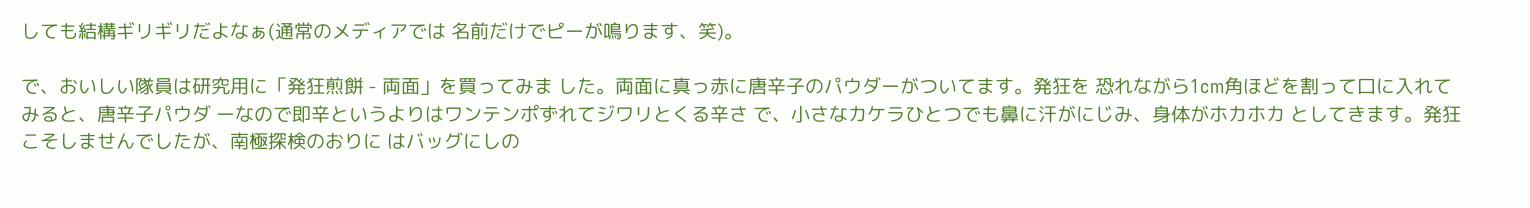しても結構ギリギリだよなぁ(通常のメディアでは 名前だけでピーが鳴ります、笑)。

で、おいしい隊員は研究用に「発狂煎餅 - 両面」を買ってみま した。両面に真っ赤に唐辛子のパウダーがついてます。発狂を 恐れながら1cm角ほどを割って口に入れてみると、唐辛子パウダ ーなので即辛というよりはワンテンポずれてジワリとくる辛さ で、小さなカケラひとつでも鼻に汗がにじみ、身体がホカホカ としてきます。発狂こそしませんでしたが、南極探検のおりに はバッグにしの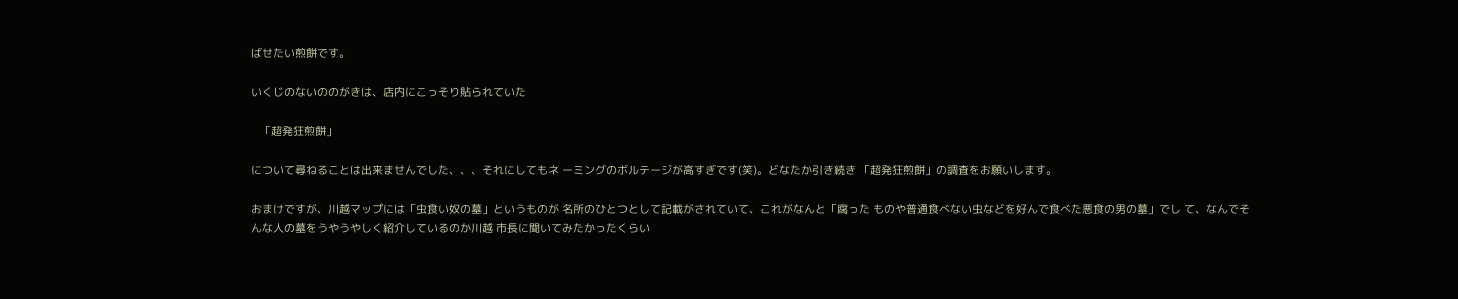ばせたい煎餅です。

いくじのないののがきは、店内にこっそり貼られていた

   「超発狂煎餅」

について尋ねることは出来ませんでした、、、それにしてもネ ーミングのボルテージが高すぎです(笑)。どなたか引き続き 「超発狂煎餅」の調査をお願いします。

おまけですが、川越マップには「虫食い奴の墓」というものが 名所のひとつとして記載がされていて、これがなんと「腐った ものや普通食べない虫などを好んで食べた悪食の男の墓」でし て、なんでそんな人の墓をうやうやしく紹介しているのか川越 市長に聞いてみたかったくらい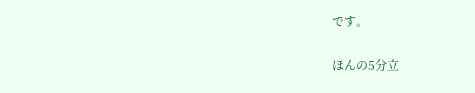です。

ほんの5分立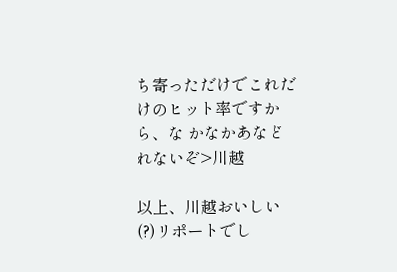ち寄っただけでこれだけのヒット率ですから、な かなかあなどれないぞ>川越

以上、川越おいしい(?)リポートでし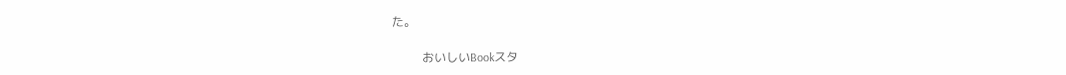た。

          おいしいBookスタ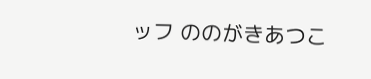ッフ ののがきあつこ